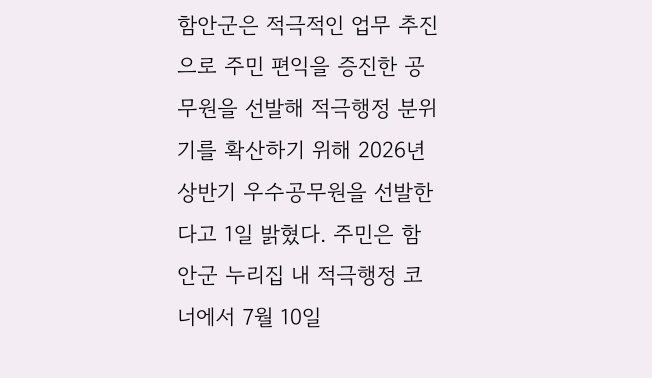함안군은 적극적인 업무 추진으로 주민 편익을 증진한 공무원을 선발해 적극행정 분위기를 확산하기 위해 2026년 상반기 우수공무원을 선발한다고 1일 밝혔다. 주민은 함안군 누리집 내 적극행정 코너에서 7월 10일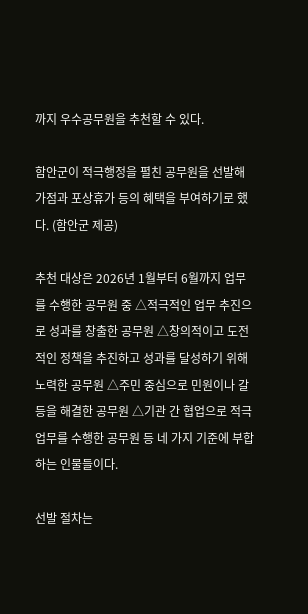까지 우수공무원을 추천할 수 있다.

함안군이 적극행정을 펼친 공무원을 선발해 가점과 포상휴가 등의 혜택을 부여하기로 했다. (함안군 제공)

추천 대상은 2026년 1월부터 6월까지 업무를 수행한 공무원 중 △적극적인 업무 추진으로 성과를 창출한 공무원 △창의적이고 도전적인 정책을 추진하고 성과를 달성하기 위해 노력한 공무원 △주민 중심으로 민원이나 갈등을 해결한 공무원 △기관 간 협업으로 적극 업무를 수행한 공무원 등 네 가지 기준에 부합하는 인물들이다.

선발 절차는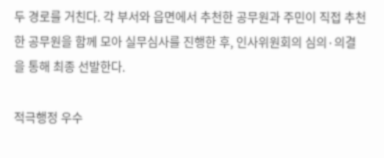두 경로를 거친다. 각 부서와 읍면에서 추천한 공무원과 주민이 직접 추천한 공무원을 함께 모아 실무심사를 진행한 후, 인사위원회의 심의·의결을 통해 최종 선발한다.

적극행정 우수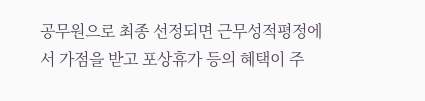공무원으로 최종 선정되면 근무성적평정에서 가점을 받고 포상휴가 등의 혜택이 주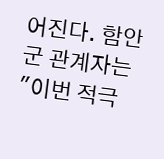어진다. 함안군 관계자는 "이번 적극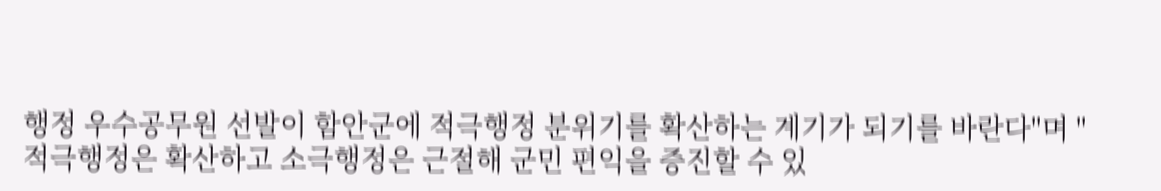행정 우수공무원 선발이 함안군에 적극행정 분위기를 확산하는 계기가 되기를 바란다"며 "적극행정은 확산하고 소극행정은 근절해 군민 편익을 증진할 수 있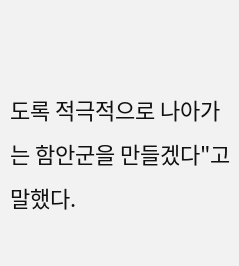도록 적극적으로 나아가는 함안군을 만들겠다"고 말했다.